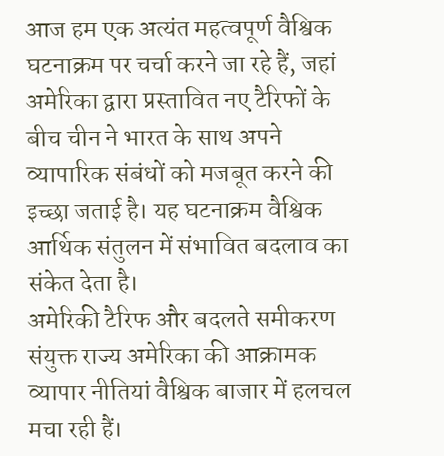आज हम एक अत्यंत महत्वपूर्ण वैश्विक घटनाक्रम पर चर्चा करने जा रहे हैं, जहां अमेरिका द्वारा प्रस्तावित नए टैरिफों के बीच चीन ने भारत के साथ अपने व्यापारिक संबंधों को मजबूत करने की इच्छा जताई है। यह घटनाक्रम वैश्विक आर्थिक संतुलन में संभावित बदलाव का संकेत देता है।
अमेरिकी टैरिफ और बदलते समीकरण
संयुक्त राज्य अमेरिका की आक्रामक व्यापार नीतियां वैश्विक बाजार में हलचल मचा रही हैं।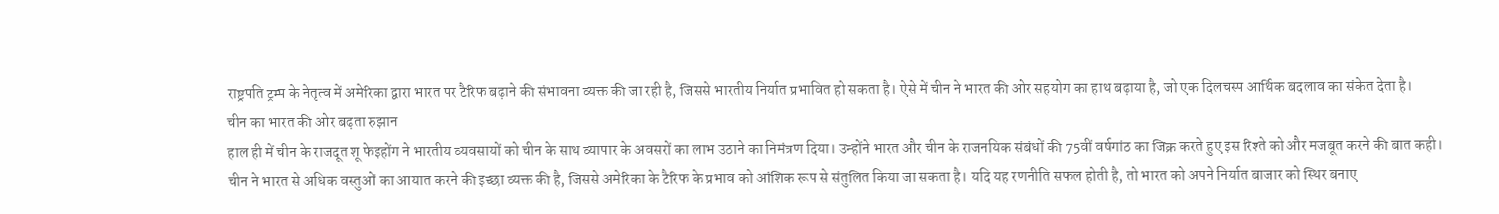राष्ट्रपति ट्रम्प के नेतृत्व में अमेरिका द्वारा भारत पर टैरिफ बढ़ाने की संभावना व्यक्त की जा रही है, जिससे भारतीय निर्यात प्रभावित हो सकता है। ऐसे में चीन ने भारत की ओर सहयोग का हाथ बढ़ाया है, जो एक दिलचस्प आर्थिक बदलाव का संकेत देता है।
चीन का भारत की ओर बढ़ता रुझान
हाल ही में चीन के राजदूत शू फेइहोंग ने भारतीय व्यवसायों को चीन के साथ व्यापार के अवसरों का लाभ उठाने का निमंत्रण दिया। उन्होंने भारत और चीन के राजनयिक संबंधों की 75वीं वर्षगांठ का जिक्र करते हुए इस रिश्ते को और मजबूत करने की बात कही।
चीन ने भारत से अधिक वस्तुओं का आयात करने की इच्छा व्यक्त की है, जिससे अमेरिका के टैरिफ के प्रभाव को आंशिक रूप से संतुलित किया जा सकता है। यदि यह रणनीति सफल होती है, तो भारत को अपने निर्यात बाजार को स्थिर बनाए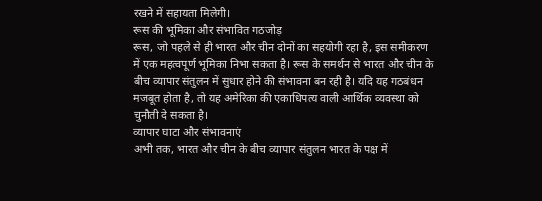रखने में सहायता मिलेगी।
रूस की भूमिका और संभावित गठजोड़
रूस, जो पहले से ही भारत और चीन दोनों का सहयोगी रहा है, इस समीकरण में एक महत्वपूर्ण भूमिका निभा सकता है। रूस के समर्थन से भारत और चीन के बीच व्यापार संतुलन में सुधार होने की संभावना बन रही है। यदि यह गठबंधन मजबूत होता है, तो यह अमेरिका की एकाधिपत्य वाली आर्थिक व्यवस्था को चुनौती दे सकता है।
व्यापार घाटा और संभावनाएं
अभी तक, भारत और चीन के बीच व्यापार संतुलन भारत के पक्ष में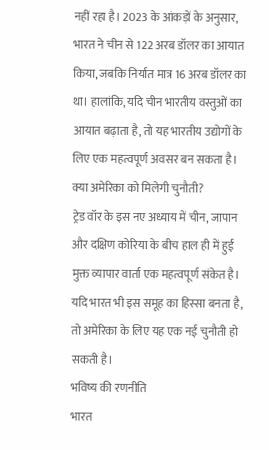नहीं रहा है। 2023 के आंकड़ों के अनुसार, भारत ने चीन से 122 अरब डॉलर का आयात किया, जबकि निर्यात मात्र 16 अरब डॉलर का था। हालांकि, यदि चीन भारतीय वस्तुओं का आयात बढ़ाता है, तो यह भारतीय उद्योगों के लिए एक महत्वपूर्ण अवसर बन सकता है।
क्या अमेरिका को मिलेगी चुनौती?
ट्रेड वॉर के इस नए अध्याय में चीन, जापान और दक्षिण कोरिया के बीच हाल ही में हुई मुक्त व्यापार वार्ता एक महत्वपूर्ण संकेत है। यदि भारत भी इस समूह का हिस्सा बनता है, तो अमेरिका के लिए यह एक नई चुनौती हो सकती है।
भविष्य की रणनीति
भारत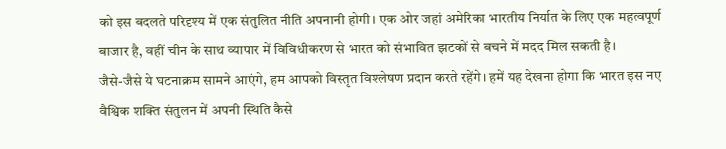को इस बदलते परिदृश्य में एक संतुलित नीति अपनानी होगी। एक ओर जहां अमेरिका भारतीय निर्यात के लिए एक महत्वपूर्ण बाजार है, वहीं चीन के साथ व्यापार में विविधीकरण से भारत को संभावित झटकों से बचने में मदद मिल सकती है।
जैसे-जैसे ये घटनाक्रम सामने आएंगे, हम आपको विस्तृत विश्लेषण प्रदान करते रहेंगे। हमें यह देखना होगा कि भारत इस नए वैश्विक शक्ति संतुलन में अपनी स्थिति कैसे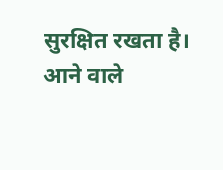सुरक्षित रखता है।
आने वाले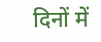दिनों में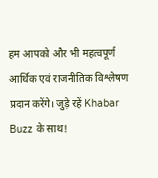हम आपको और भी महत्वपूर्ण आर्थिक एवं राजनीतिक विश्लेषण प्रदान करेंगे। जुड़े रहें Khabar Buzz के साथ!